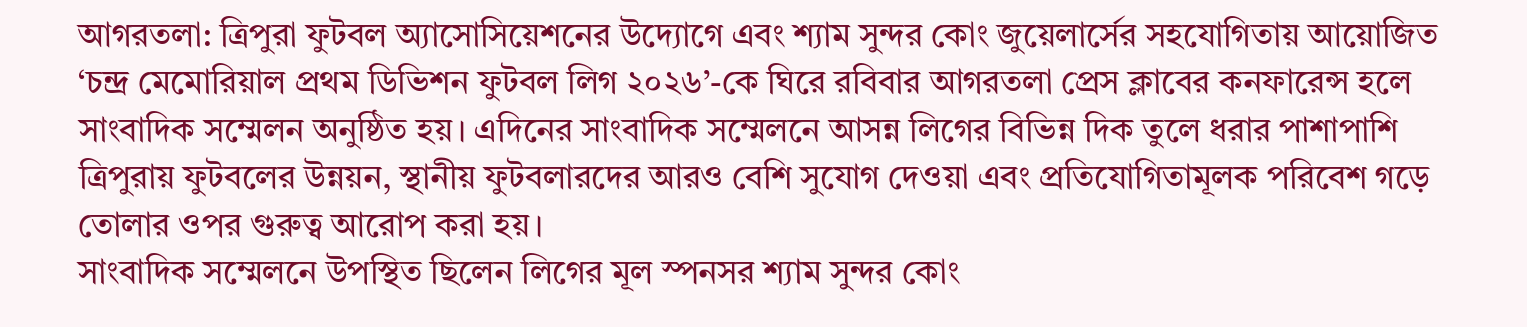আগরতলা: ত্রিপুরা ফুটবল অ্যাসোসিয়েশনের উদ্যোগে এবং শ্যাম সুন্দর কোং জুয়েলার্সের সহযোগিতায় আয়োজিত ‘চন্দ্র মেমোরিয়াল প্রথম ডিভিশন ফুটবল লিগ ২০২৬’-কে ঘিরে রবিবার আগরতলা প্রেস ক্লাবের কনফারেন্স হলে সাংবাদিক সম্মেলন অনুষ্ঠিত হয়। এদিনের সাংবাদিক সম্মেলনে আসন্ন লিগের বিভিন্ন দিক তুলে ধরার পাশাপাশি ত্রিপুরায় ফুটবলের উন্নয়ন, স্থানীয় ফুটবলারদের আরও বেশি সুযোগ দেওয়া এবং প্রতিযোগিতামূলক পরিবেশ গড়ে তোলার ওপর গুরুত্ব আরোপ করা হয়।
সাংবাদিক সম্মেলনে উপস্থিত ছিলেন লিগের মূল স্পনসর শ্যাম সুন্দর কোং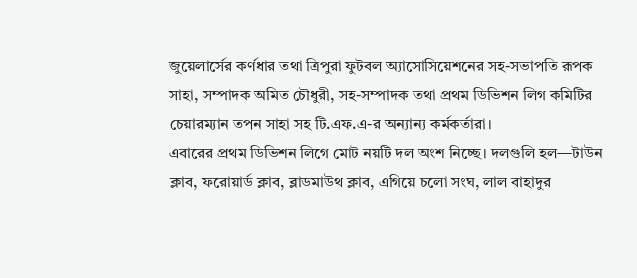জুয়েলার্সের কর্ণধার তথা ত্রিপুরা ফুটবল অ্যাসোসিয়েশনের সহ-সভাপতি রূপক সাহা, সম্পাদক অমিত চৌধুরী, সহ-সম্পাদক তথা প্রথম ডিভিশন লিগ কমিটির চেয়ারম্যান তপন সাহা সহ টি.এফ.এ-র অন্যান্য কর্মকর্তারা।
এবারের প্রথম ডিভিশন লিগে মোট নয়টি দল অংশ নিচ্ছে। দলগুলি হল—টাউন ক্লাব, ফরোয়ার্ড ক্লাব, ব্লাডমাউথ ক্লাব, এগিয়ে চলো সংঘ, লাল বাহাদুর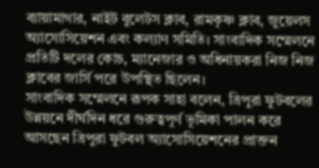ব্যায়ামাগার, নাইট বুলেটস ক্লাব, রামকৃষ্ণ ক্লাব, জুয়েলস অ্যাসোসিয়েশন এবং কল্যাণ সমিতি। সাংবাদিক সম্মেলনে প্রতিটি দলের কোচ, ম্যানেজার ও অধিনায়করা নিজ নিজ ক্লাবের জার্সি পরে উপস্থিত ছিলেন।
সাংবাদিক সম্মেলনে রূপক সাহা বলেন, ত্রিপুরা ফুটবলের উন্নয়নে দীর্ঘদিন ধরে গুরুত্বপূর্ণ ভূমিকা পালন করে আসছেন ত্রিপুরা ফুটবল অ্যাসোসিয়েশনের প্রাক্তন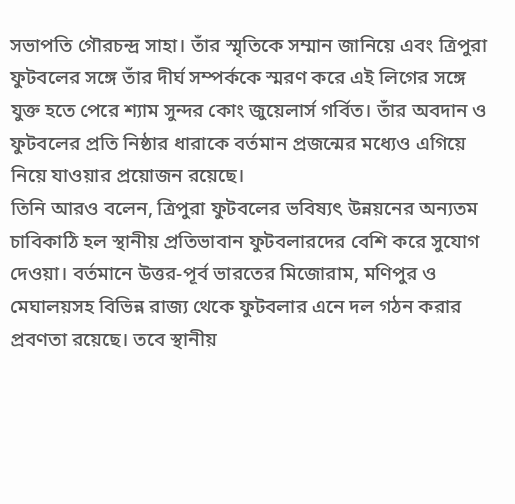সভাপতি গৌরচন্দ্র সাহা। তাঁর স্মৃতিকে সম্মান জানিয়ে এবং ত্রিপুরা ফুটবলের সঙ্গে তাঁর দীর্ঘ সম্পর্ককে স্মরণ করে এই লিগের সঙ্গে যুক্ত হতে পেরে শ্যাম সুন্দর কোং জুয়েলার্স গর্বিত। তাঁর অবদান ও ফুটবলের প্রতি নিষ্ঠার ধারাকে বর্তমান প্রজন্মের মধ্যেও এগিয়ে নিয়ে যাওয়ার প্রয়োজন রয়েছে।
তিনি আরও বলেন, ত্রিপুরা ফুটবলের ভবিষ্যৎ উন্নয়নের অন্যতম চাবিকাঠি হল স্থানীয় প্রতিভাবান ফুটবলারদের বেশি করে সুযোগ দেওয়া। বর্তমানে উত্তর-পূর্ব ভারতের মিজোরাম, মণিপুর ও মেঘালয়সহ বিভিন্ন রাজ্য থেকে ফুটবলার এনে দল গঠন করার প্রবণতা রয়েছে। তবে স্থানীয়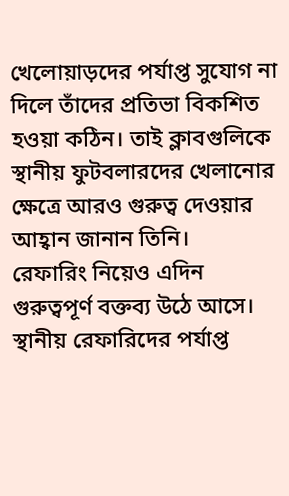খেলোয়াড়দের পর্যাপ্ত সুযোগ না দিলে তাঁদের প্রতিভা বিকশিত হওয়া কঠিন। তাই ক্লাবগুলিকে স্থানীয় ফুটবলারদের খেলানোর ক্ষেত্রে আরও গুরুত্ব দেওয়ার আহ্বান জানান তিনি।
রেফারিং নিয়েও এদিন গুরুত্বপূর্ণ বক্তব্য উঠে আসে। স্থানীয় রেফারিদের পর্যাপ্ত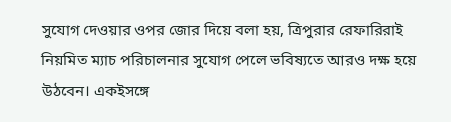সুযোগ দেওয়ার ওপর জোর দিয়ে বলা হয়, ত্রিপুরার রেফারিরাই নিয়মিত ম্যাচ পরিচালনার সুযোগ পেলে ভবিষ্যতে আরও দক্ষ হয়ে উঠবেন। একইসঙ্গে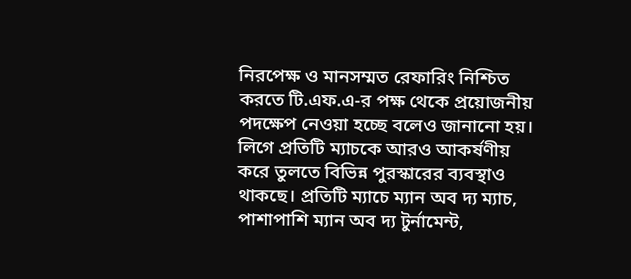নিরপেক্ষ ও মানসম্মত রেফারিং নিশ্চিত করতে টি.এফ.এ-র পক্ষ থেকে প্রয়োজনীয় পদক্ষেপ নেওয়া হচ্ছে বলেও জানানো হয়।
লিগে প্রতিটি ম্যাচকে আরও আকর্ষণীয় করে তুলতে বিভিন্ন পুরস্কারের ব্যবস্থাও থাকছে। প্রতিটি ম্যাচে ম্যান অব দ্য ম্যাচ, পাশাপাশি ম্যান অব দ্য টুর্নামেন্ট,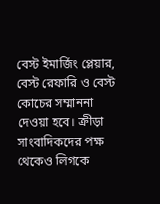বেস্ট ইমার্জিং প্লেয়ার, বেস্ট রেফারি ও বেস্ট কোচের সম্মাননা দেওয়া হবে। ক্রীড়া সাংবাদিকদের পক্ষ থেকেও লিগকে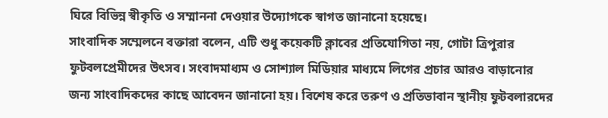ঘিরে বিভিন্ন স্বীকৃতি ও সম্মাননা দেওয়ার উদ্যোগকে স্বাগত জানানো হয়েছে।
সাংবাদিক সম্মেলনে বক্তারা বলেন, এটি শুধু কয়েকটি ক্লাবের প্রতিযোগিতা নয়, গোটা ত্রিপুরার ফুটবলপ্রেমীদের উৎসব। সংবাদমাধ্যম ও সোশ্যাল মিডিয়ার মাধ্যমে লিগের প্রচার আরও বাড়ানোর জন্য সাংবাদিকদের কাছে আবেদন জানানো হয়। বিশেষ করে তরুণ ও প্রতিভাবান স্থানীয় ফুটবলারদের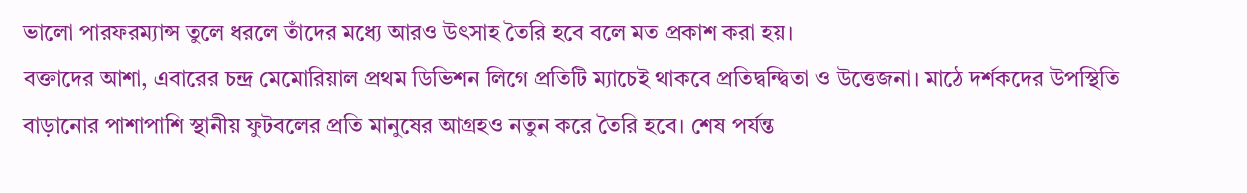ভালো পারফরম্যান্স তুলে ধরলে তাঁদের মধ্যে আরও উৎসাহ তৈরি হবে বলে মত প্রকাশ করা হয়।
বক্তাদের আশা, এবারের চন্দ্র মেমোরিয়াল প্রথম ডিভিশন লিগে প্রতিটি ম্যাচেই থাকবে প্রতিদ্বন্দ্বিতা ও উত্তেজনা। মাঠে দর্শকদের উপস্থিতি বাড়ানোর পাশাপাশি স্থানীয় ফুটবলের প্রতি মানুষের আগ্রহও নতুন করে তৈরি হবে। শেষ পর্যন্ত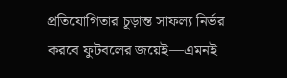প্রতিযোগিতার চূড়ান্ত সাফল্য নির্ভর করবে ফুটবলের জয়েই—এমনই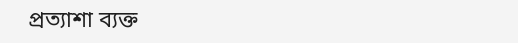প্রত্যাশা ব্যক্ত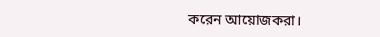করেন আয়োজকরা।